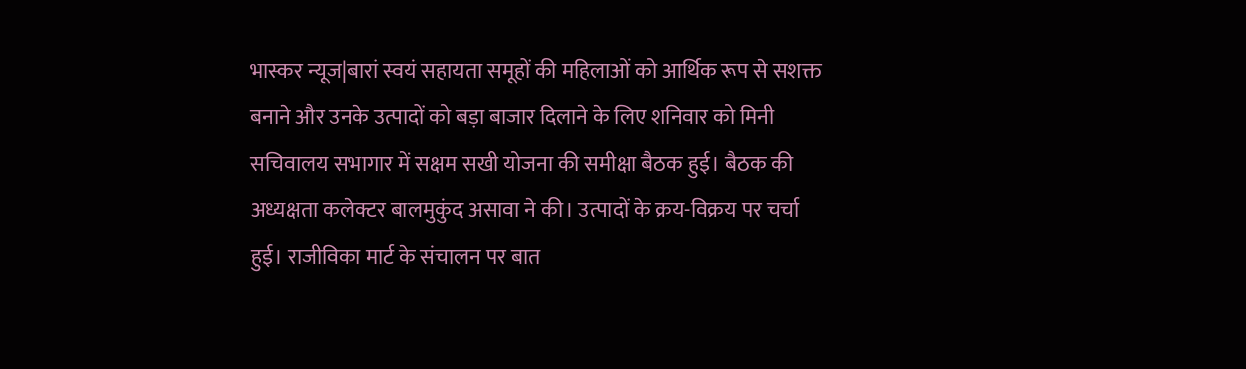भास्कर न्यूज|बारां स्वयं सहायता समूहों की महिलाओं को आर्थिक रूप से सशक्त बनाने और उनके उत्पादों को बड़ा बाजार दिलाने के लिए शनिवार को मिनी सचिवालय सभागार में सक्षम सखी योजना की समीक्षा बैठक हुई। बैठक की अध्यक्षता कलेक्टर बालमुकुंद असावा ने की। उत्पादों के क्रय-विक्रय पर चर्चा हुई। राजीविका मार्ट के संचालन पर बात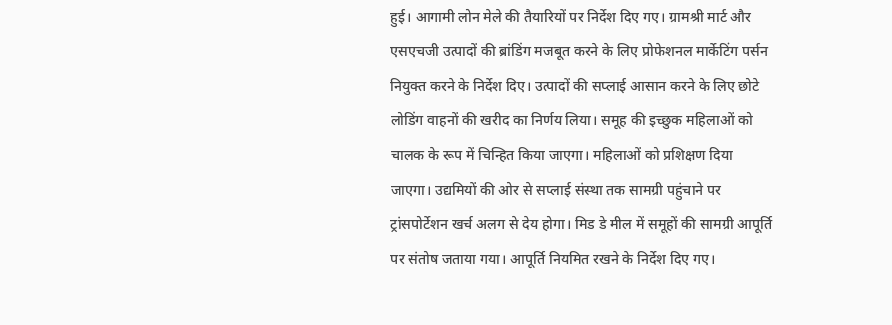हुई। आगामी लोन मेले की तैयारियों पर निर्देश दिए गए। ग्रामश्री मार्ट और एसएचजी उत्पादों की ब्रांडिंग मजबूत करने के लिए प्रोफेशनल मार्केटिंग पर्सन नियुक्त करने के निर्देश दिए। उत्पादों की सप्लाई आसान करने के लिए छोटे लोडिंग वाहनों की खरीद का निर्णय लिया। समूह की इच्छुक महिलाओं को चालक के रूप में चिन्हित किया जाएगा। महिलाओं को प्रशिक्षण दिया जाएगा। उद्यमियों की ओर से सप्लाई संस्था तक सामग्री पहुंचाने पर ट्रांसपोर्टेशन खर्च अलग से देय होगा। मिड डे मील में समूहों की सामग्री आपूर्ति पर संतोष जताया गया। आपूर्ति नियमित रखने के निर्देश दिए गए।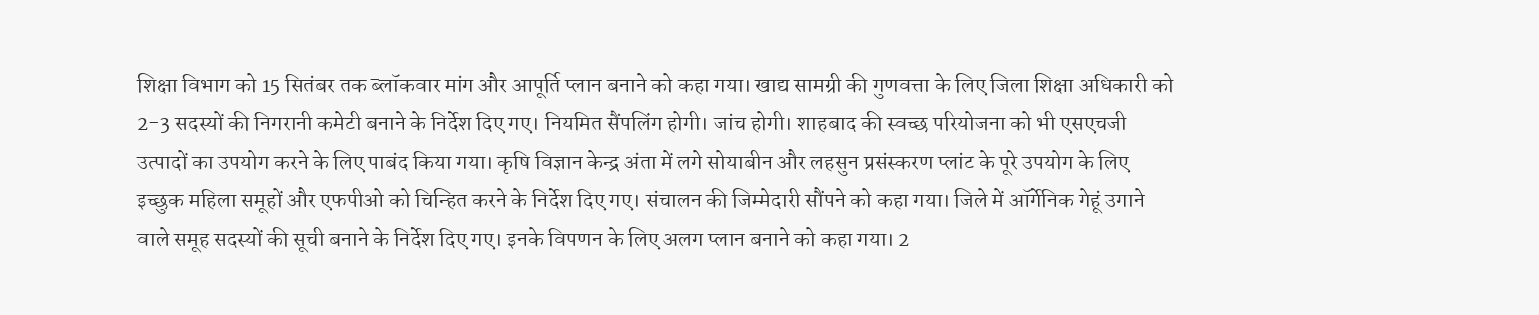शिक्षा विभाग को 15 सितंबर तक ब्लॉकवार मांग और आपूर्ति प्लान बनाने को कहा गया। खाद्य सामग्री की गुणवत्ता के लिए जिला शिक्षा अधिकारी को 2-3 सदस्यों की निगरानी कमेटी बनाने के निर्देश दिए गए। नियमित सैंपलिंग होगी। जांच होगी। शाहबाद की स्वच्छ परियोजना को भी एसएचजी उत्पादों का उपयोग करने के लिए पाबंद किया गया। कृषि विज्ञान केन्द्र अंता में लगे सोयाबीन और लहसुन प्रसंस्करण प्लांट के पूरे उपयोग के लिए इच्छुक महिला समूहों और एफपीओ को चिन्हित करने के निर्देश दिए गए। संचालन की जिम्मेदारी सौंपने को कहा गया। जिले में ऑर्गेनिक गेहूं उगाने वाले समूह सदस्यों की सूची बनाने के निर्देश दिए गए। इनके विपणन के लिए अलग प्लान बनाने को कहा गया। 2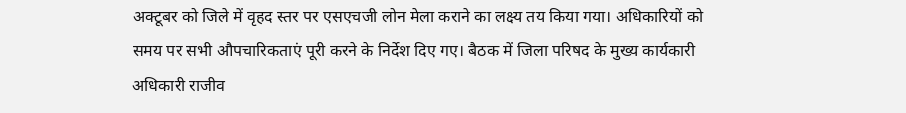अक्टूबर को जिले में वृहद स्तर पर एसएचजी लोन मेला कराने का लक्ष्य तय किया गया। अधिकारियों को समय पर सभी औपचारिकताएं पूरी करने के निर्देश दिए गए। बैठक में जिला परिषद के मुख्य कार्यकारी अधिकारी राजीव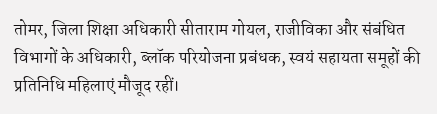तोमर, जिला शिक्षा अधिकारी सीताराम गोयल, राजीविका और संबंधित विभागों के अधिकारी, ब्लॉक परियोजना प्रबंधक, स्वयं सहायता समूहों की प्रतिनिधि महिलाएं मौजूद रहीं।